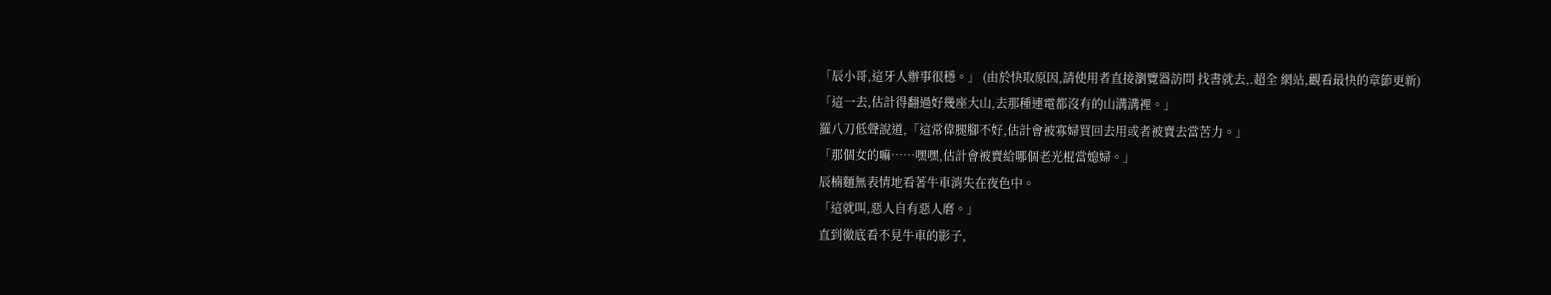「辰小哥,這牙人辦事很穩。」 (由於快取原因,請使用者直接瀏覽器訪問 找書就去,.超全 網站,觀看最快的章節更新)
「這一去,估計得翻過好幾座大山,去那種連電都沒有的山溝溝裡。」
羅八刀低聲說道,「這常偉腿腳不好,估計會被寡婦買回去用或者被賣去當苦力。」
「那個女的嘛……嘿嘿,估計會被賣給哪個老光棍當媳婦。」
辰楠麵無表情地看著牛車消失在夜色中。
「這就叫,惡人自有惡人磨。」
直到徹底看不見牛車的影子,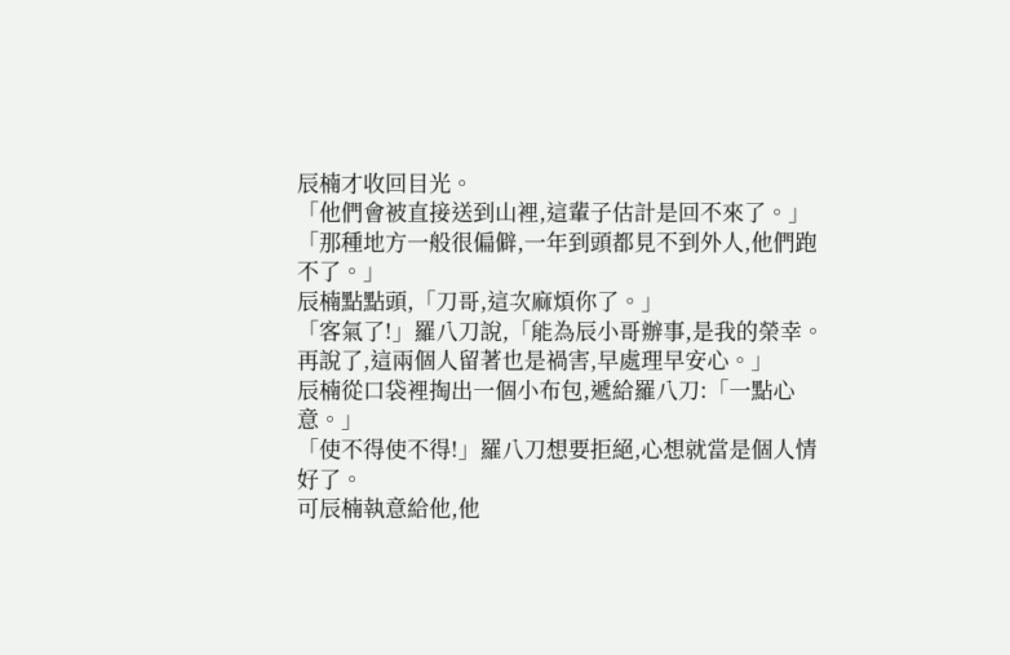辰楠才收回目光。
「他們會被直接送到山裡,這輩子估計是回不來了。」
「那種地方一般很偏僻,一年到頭都見不到外人,他們跑不了。」
辰楠點點頭,「刀哥,這次麻煩你了。」
「客氣了!」羅八刀說,「能為辰小哥辦事,是我的榮幸。再說了,這兩個人留著也是禍害,早處理早安心。」
辰楠從口袋裡掏出一個小布包,遞給羅八刀:「一點心意。」
「使不得使不得!」羅八刀想要拒絕,心想就當是個人情好了。
可辰楠執意給他,他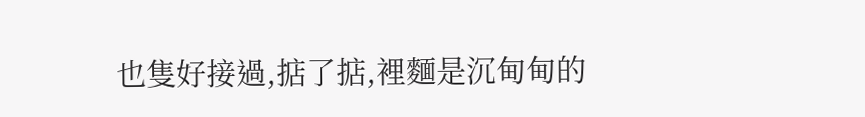也隻好接過,掂了掂,裡麵是沉甸甸的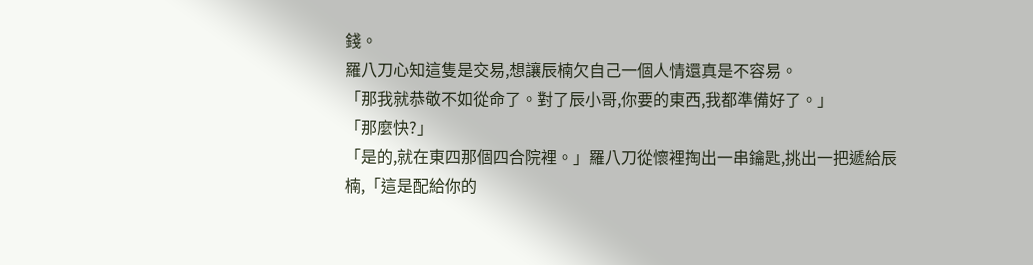錢。
羅八刀心知這隻是交易,想讓辰楠欠自己一個人情還真是不容易。
「那我就恭敬不如從命了。對了辰小哥,你要的東西,我都準備好了。」
「那麼快?」
「是的,就在東四那個四合院裡。」羅八刀從懷裡掏出一串鑰匙,挑出一把遞給辰楠,「這是配給你的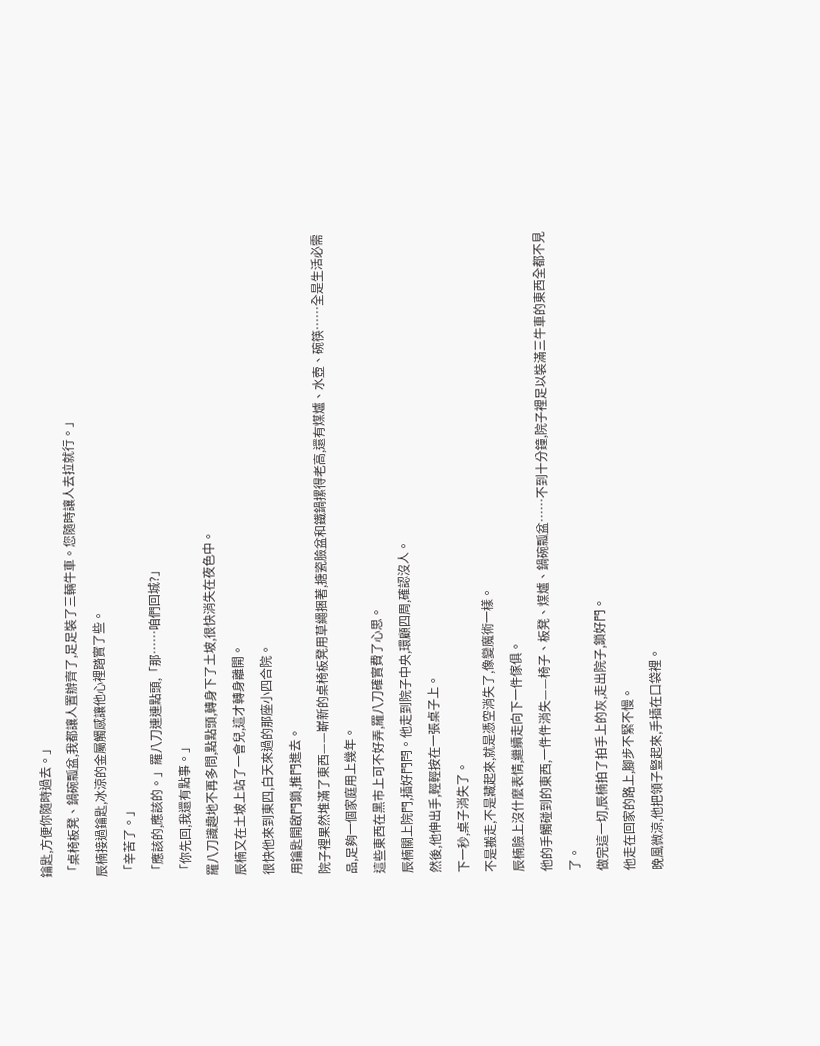鑰匙,方便你隨時過去。」
「桌椅板凳、鍋碗瓢盆,我都讓人置辦齊了,足足裝了三輛牛車。您隨時讓人去拉就行。」
辰楠接過鑰匙,冰涼的金屬觸感讓他心裡踏實了些。
「辛苦了。」
「應該的,應該的。」羅八刀連連點頭,「那……咱們回城?」
「你先回,我還有點事。」
羅八刀識趣地不再多問,點點頭,轉身下了土坡,很快消失在夜色中。
辰楠又在土坡上站了一會兒,這才轉身離開。
很快他來到東四,白天來過的那座小四合院。
用鑰匙開啟門鎖,推門進去。
院子裡果然堆滿了東西——嶄新的桌椅板凳用草繩捆著,搪瓷臉盆和鐵鍋摞得老高,還有煤爐、水壺、碗筷……全是生活必需品,足夠一個家庭用上幾年。
這些東西在黑市上可不好弄,羅八刀確實費了心思。
辰楠關上院門,插好門閂。他走到院子中央,環顧四周,確認沒人。
然後,他伸出手,輕輕按在一張桌子上。
下一秒,桌子消失了。
不是搬走,不是藏起來,就是憑空消失了,像變魔術一樣。
辰楠臉上沒什麼表情,繼續走向下一件傢俱。
他的手觸碰到的東西,一件件消失——椅子、板凳、煤爐、鍋碗瓢盆……不到十分鐘,院子裡足以裝滿三牛車的東西全都不見了。
做完這一切,辰楠拍了拍手上的灰,走出院子,鎖好門。
他走在回家的路上,腳步不緊不慢。
晚風微涼,他把領子豎起來,手插在口袋裡。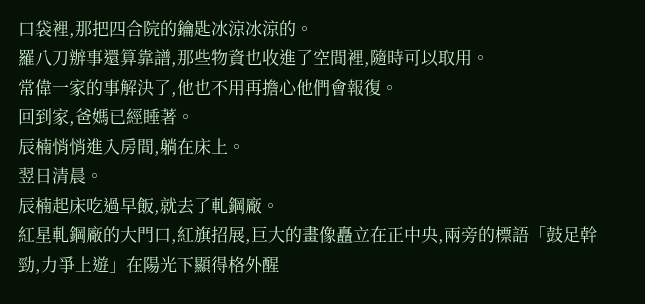口袋裡,那把四合院的鑰匙冰涼冰涼的。
羅八刀辦事還算靠譜,那些物資也收進了空間裡,隨時可以取用。
常偉一家的事解決了,他也不用再擔心他們會報復。
回到家,爸媽已經睡著。
辰楠悄悄進入房間,躺在床上。
翌日清晨。
辰楠起床吃過早飯,就去了軋鋼廠。
紅星軋鋼廠的大門口,紅旗招展,巨大的畫像矗立在正中央,兩旁的標語「鼓足幹勁,力爭上遊」在陽光下顯得格外醒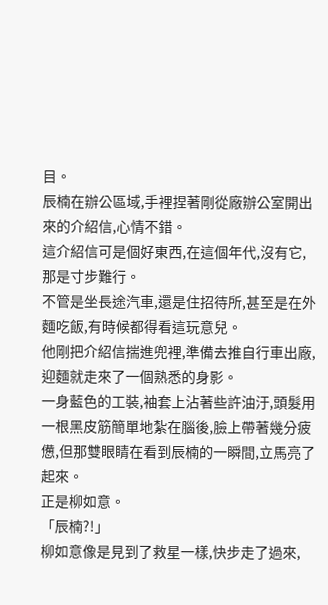目。
辰楠在辦公區域,手裡捏著剛從廠辦公室開出來的介紹信,心情不錯。
這介紹信可是個好東西,在這個年代,沒有它,那是寸步難行。
不管是坐長途汽車,還是住招待所,甚至是在外麵吃飯,有時候都得看這玩意兒。
他剛把介紹信揣進兜裡,準備去推自行車出廠,迎麵就走來了一個熟悉的身影。
一身藍色的工裝,袖套上沾著些許油汙,頭髮用一根黑皮筋簡單地紮在腦後,臉上帶著幾分疲憊,但那雙眼睛在看到辰楠的一瞬間,立馬亮了起來。
正是柳如意。
「辰楠?!」
柳如意像是見到了救星一樣,快步走了過來,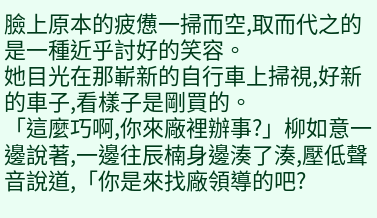臉上原本的疲憊一掃而空,取而代之的是一種近乎討好的笑容。
她目光在那嶄新的自行車上掃視,好新的車子,看樣子是剛買的。
「這麼巧啊,你來廠裡辦事?」柳如意一邊說著,一邊往辰楠身邊湊了湊,壓低聲音說道,「你是來找廠領導的吧?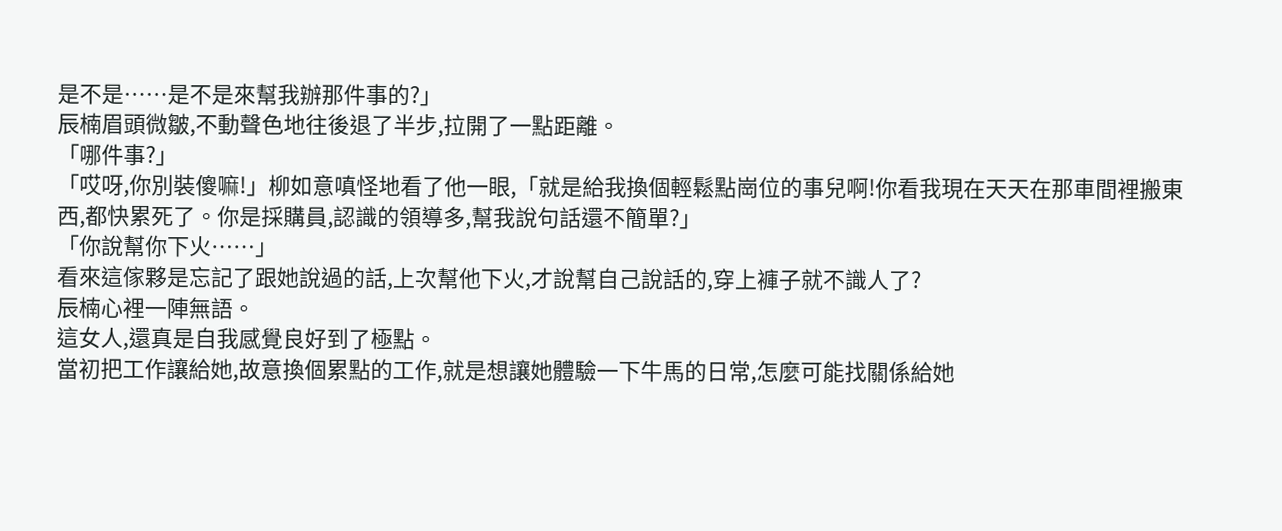是不是……是不是來幫我辦那件事的?」
辰楠眉頭微皺,不動聲色地往後退了半步,拉開了一點距離。
「哪件事?」
「哎呀,你別裝傻嘛!」柳如意嗔怪地看了他一眼,「就是給我換個輕鬆點崗位的事兒啊!你看我現在天天在那車間裡搬東西,都快累死了。你是採購員,認識的領導多,幫我說句話還不簡單?」
「你說幫你下火……」
看來這傢夥是忘記了跟她說過的話,上次幫他下火,才說幫自己說話的,穿上褲子就不識人了?
辰楠心裡一陣無語。
這女人,還真是自我感覺良好到了極點。
當初把工作讓給她,故意換個累點的工作,就是想讓她體驗一下牛馬的日常,怎麼可能找關係給她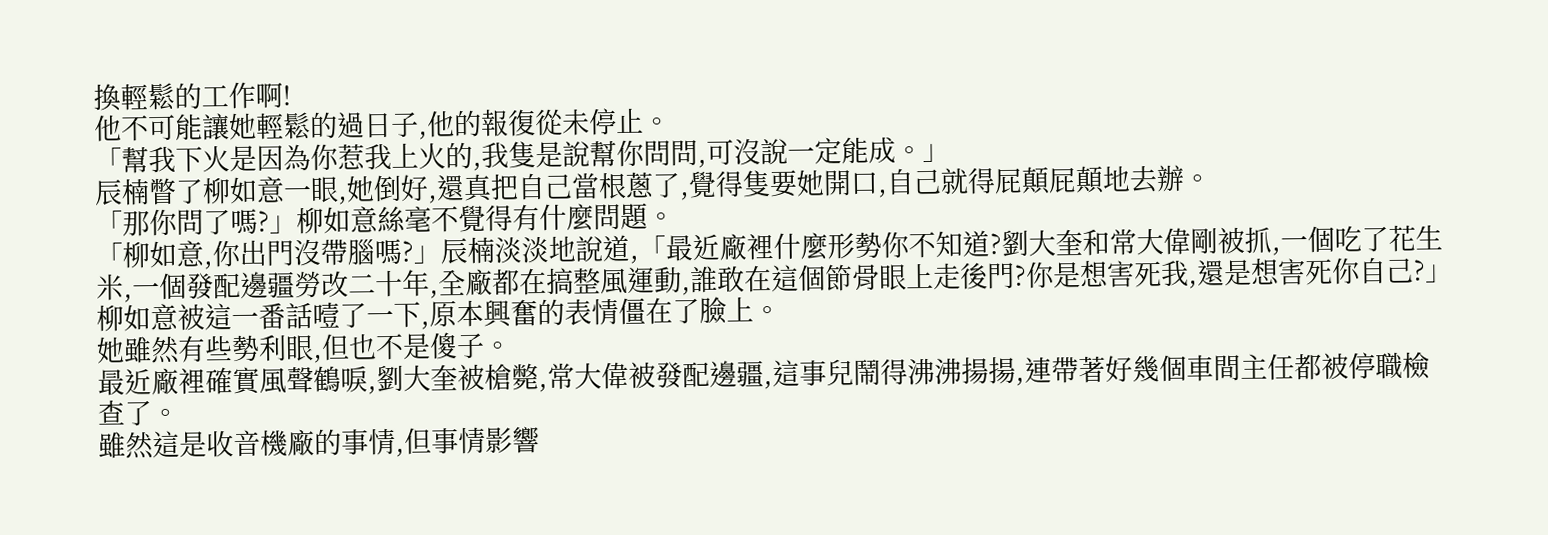換輕鬆的工作啊!
他不可能讓她輕鬆的過日子,他的報復從未停止。
「幫我下火是因為你惹我上火的,我隻是說幫你問問,可沒說一定能成。」
辰楠瞥了柳如意一眼,她倒好,還真把自己當根蔥了,覺得隻要她開口,自己就得屁顛屁顛地去辦。
「那你問了嗎?」柳如意絲毫不覺得有什麼問題。
「柳如意,你出門沒帶腦嗎?」辰楠淡淡地說道,「最近廠裡什麼形勢你不知道?劉大奎和常大偉剛被抓,一個吃了花生米,一個發配邊疆勞改二十年,全廠都在搞整風運動,誰敢在這個節骨眼上走後門?你是想害死我,還是想害死你自己?」
柳如意被這一番話噎了一下,原本興奮的表情僵在了臉上。
她雖然有些勢利眼,但也不是傻子。
最近廠裡確實風聲鶴唳,劉大奎被槍斃,常大偉被發配邊疆,這事兒鬧得沸沸揚揚,連帶著好幾個車間主任都被停職檢查了。
雖然這是收音機廠的事情,但事情影響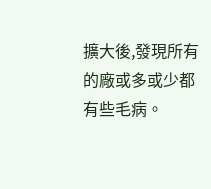擴大後,發現所有的廠或多或少都有些毛病。